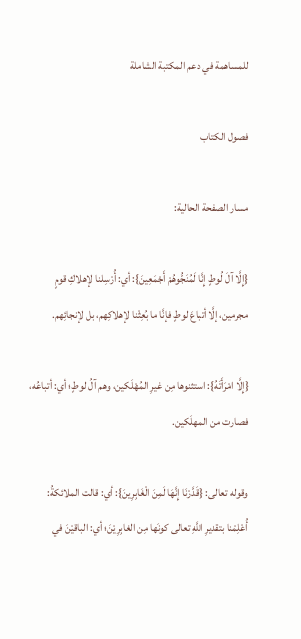للمساهمة في دعم المكتبة الشاملة

فصول الكتاب

مسار الصفحة الحالية:

{إِلَّا آلَ لُوطٍ إِنَّا لَمُنَجُّوهُمْ أَجْمَعِينَ}: أي: أُرْسِلنا لإهلاكِ قومٍ مجرمين، إلَّا أتباعَ لوطٍ فإنَّا ما بُعِثْنا لإهلاكِهم، بل لإنجائِهم.

{إِلَّا امْرَأَتَهُ}: استثنوها مِن غيرِ المُهْلَكين، وهم آلُ لوطٍ؛ أي: أتباعُه، فصارت من المهلَكين.

وقوله تعالى: {قَدَّرْنَا إِنَّهَا لَمِنَ الْغَابِرِينَ}: أي: قالت الملائكةُ: أُعْلِمْنا بتقديرِ اللَّهِ تعالى كونَها مِن الغابِرِيْنَ؛ أي: الباقيْنَ في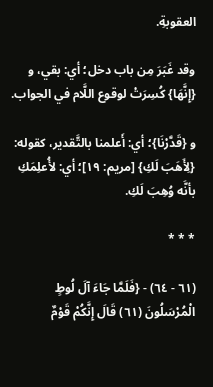العقوبةِ.

وقد غَبَرَ مِن باب دخل؛ أي: بقي، و {إِنَّهَا} كُسِرَتْ لوقوع اللَّام في الجواب.

و {قَدَّرْنَا}؛ أي: أَعلمنا بالتَّقدير، كقوله: {لِأَهَبَ لَكِ} [مريم: ١٩]؛ أي: لأُعلِمَكِ بأنَّه وُهِبَ لَكِ.

* * *

(٦١ - ٦٤) - {فَلَمَّا جَاءَ آلَ لُوطٍ الْمُرْسَلُونَ (٦١) قَالَ إِنَّكُمْ قَوْمٌ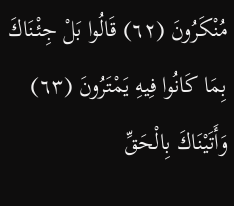مُنْكَرُونَ (٦٢) قَالُوا بَلْ جِئْنَاكَ بِمَا كَانُوا فِيهِ يَمْتَرُونَ (٦٣) وَأَتَيْنَاكَ بِالْحَقِّ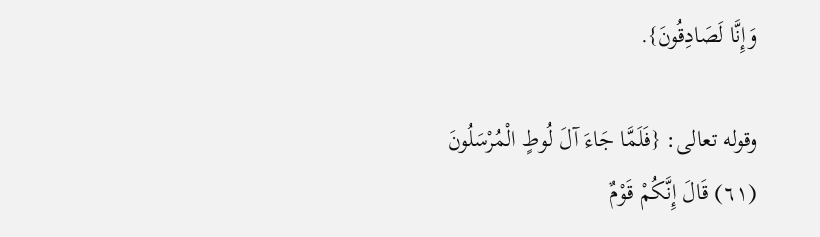وَإِنَّا لَصَادِقُونَ}.

وقوله تعالى: {فَلَمَّا جَاءَ آلَ لُوطٍ الْمُرْسَلُونَ (٦١) قَالَ إِنَّكُمْ قَوْمٌ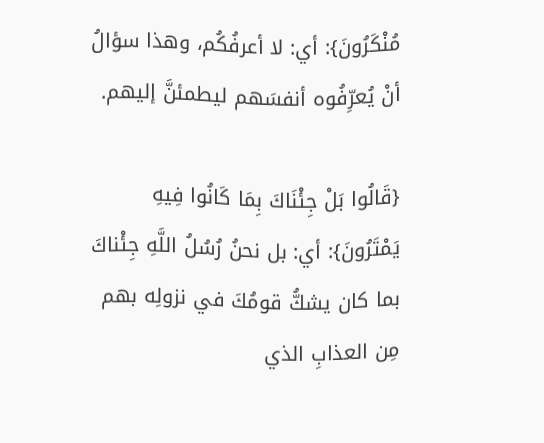مُنْكَرُونَ}: أي: لا أعرفُكُم، وهذا سؤالُ أنْ يُعرِّفُوه أنفسَهم ليطمئنَّ إليهم.

{قَالُوا بَلْ جِئْنَاكَ بِمَا كَانُوا فِيهِ يَمْتَرُونَ}: أي: بل نحنُ رُسُلُ اللَّهِ جِئْناكَ بما كان يشكُّ قومُكَ في نزولِه بهم مِن العذابِ الذي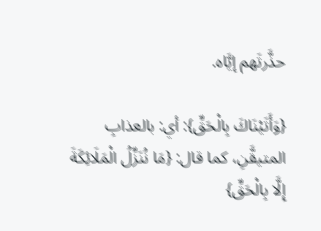حذَّرتَهم إيَّاه.

{وَأَتَيْنَاكَ بِالْحَقِّ}: أي: بالعذابِ المتيقَّنِ، كما قال: {مَا نُنَزِّلُ الْمَلَائِكَةَ إِلَّا بِالْحَقِّ}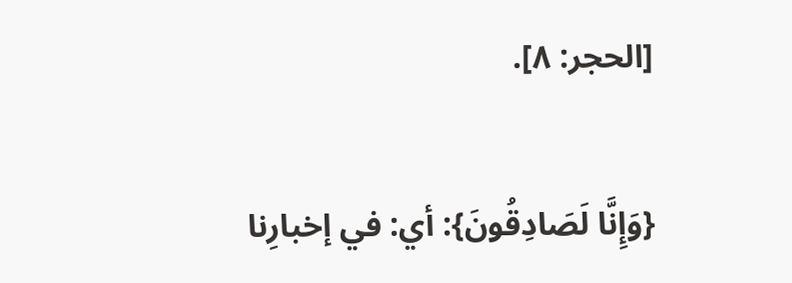[الحجر: ٨].

{وَإِنَّا لَصَادِقُونَ}: أي: في إخبارِنا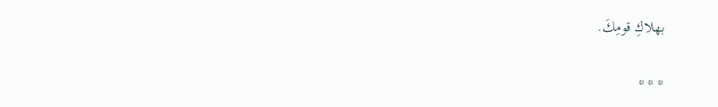بهلاكِ قومِكَ.

* * *